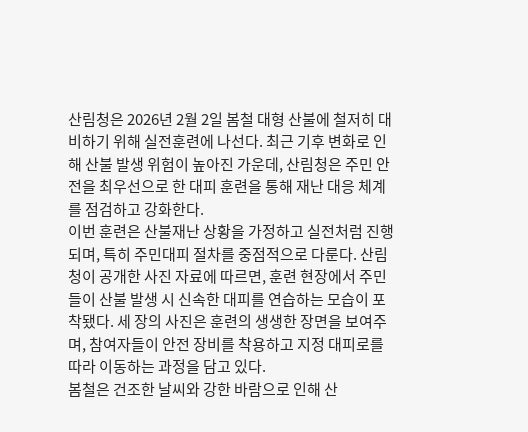산림청은 2026년 2월 2일 봄철 대형 산불에 철저히 대비하기 위해 실전훈련에 나선다. 최근 기후 변화로 인해 산불 발생 위험이 높아진 가운데, 산림청은 주민 안전을 최우선으로 한 대피 훈련을 통해 재난 대응 체계를 점검하고 강화한다.
이번 훈련은 산불재난 상황을 가정하고 실전처럼 진행되며, 특히 주민대피 절차를 중점적으로 다룬다. 산림청이 공개한 사진 자료에 따르면, 훈련 현장에서 주민들이 산불 발생 시 신속한 대피를 연습하는 모습이 포착됐다. 세 장의 사진은 훈련의 생생한 장면을 보여주며, 참여자들이 안전 장비를 착용하고 지정 대피로를 따라 이동하는 과정을 담고 있다.
봄철은 건조한 날씨와 강한 바람으로 인해 산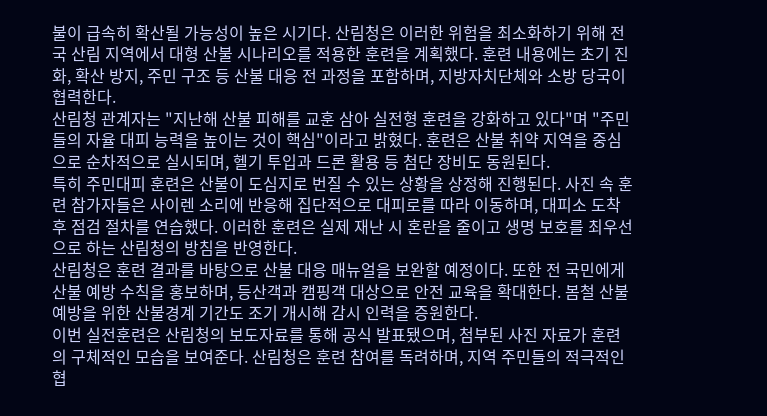불이 급속히 확산될 가능성이 높은 시기다. 산림청은 이러한 위험을 최소화하기 위해 전국 산림 지역에서 대형 산불 시나리오를 적용한 훈련을 계획했다. 훈련 내용에는 초기 진화, 확산 방지, 주민 구조 등 산불 대응 전 과정을 포함하며, 지방자치단체와 소방 당국이 협력한다.
산림청 관계자는 "지난해 산불 피해를 교훈 삼아 실전형 훈련을 강화하고 있다"며 "주민들의 자율 대피 능력을 높이는 것이 핵심"이라고 밝혔다. 훈련은 산불 취약 지역을 중심으로 순차적으로 실시되며, 헬기 투입과 드론 활용 등 첨단 장비도 동원된다.
특히 주민대피 훈련은 산불이 도심지로 번질 수 있는 상황을 상정해 진행된다. 사진 속 훈련 참가자들은 사이렌 소리에 반응해 집단적으로 대피로를 따라 이동하며, 대피소 도착 후 점검 절차를 연습했다. 이러한 훈련은 실제 재난 시 혼란을 줄이고 생명 보호를 최우선으로 하는 산림청의 방침을 반영한다.
산림청은 훈련 결과를 바탕으로 산불 대응 매뉴얼을 보완할 예정이다. 또한 전 국민에게 산불 예방 수칙을 홍보하며, 등산객과 캠핑객 대상으로 안전 교육을 확대한다. 봄철 산불 예방을 위한 산불경계 기간도 조기 개시해 감시 인력을 증원한다.
이번 실전훈련은 산림청의 보도자료를 통해 공식 발표됐으며, 첨부된 사진 자료가 훈련의 구체적인 모습을 보여준다. 산림청은 훈련 참여를 독려하며, 지역 주민들의 적극적인 협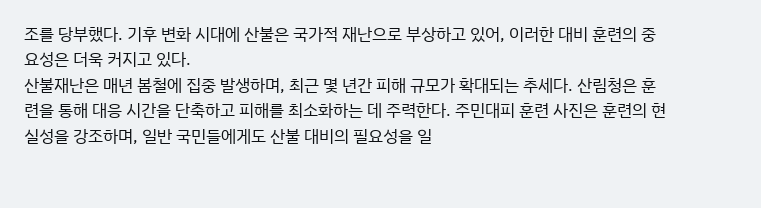조를 당부했다. 기후 변화 시대에 산불은 국가적 재난으로 부상하고 있어, 이러한 대비 훈련의 중요성은 더욱 커지고 있다.
산불재난은 매년 봄철에 집중 발생하며, 최근 몇 년간 피해 규모가 확대되는 추세다. 산림청은 훈련을 통해 대응 시간을 단축하고 피해를 최소화하는 데 주력한다. 주민대피 훈련 사진은 훈련의 현실성을 강조하며, 일반 국민들에게도 산불 대비의 필요성을 일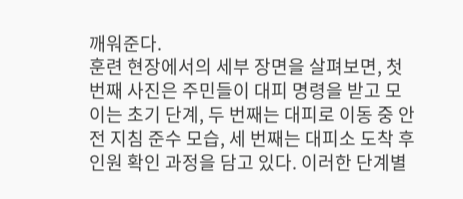깨워준다.
훈련 현장에서의 세부 장면을 살펴보면, 첫 번째 사진은 주민들이 대피 명령을 받고 모이는 초기 단계, 두 번째는 대피로 이동 중 안전 지침 준수 모습, 세 번째는 대피소 도착 후 인원 확인 과정을 담고 있다. 이러한 단계별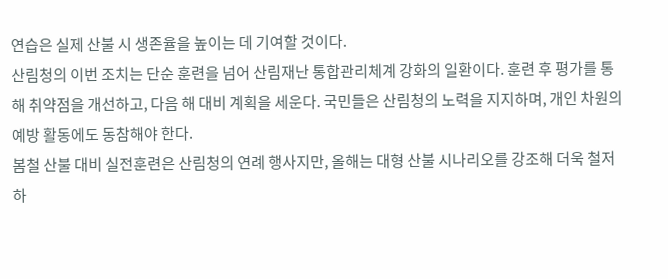연습은 실제 산불 시 생존율을 높이는 데 기여할 것이다.
산림청의 이번 조치는 단순 훈련을 넘어 산림재난 통합관리체계 강화의 일환이다. 훈련 후 평가를 통해 취약점을 개선하고, 다음 해 대비 계획을 세운다. 국민들은 산림청의 노력을 지지하며, 개인 차원의 예방 활동에도 동참해야 한다.
봄철 산불 대비 실전훈련은 산림청의 연례 행사지만, 올해는 대형 산불 시나리오를 강조해 더욱 철저하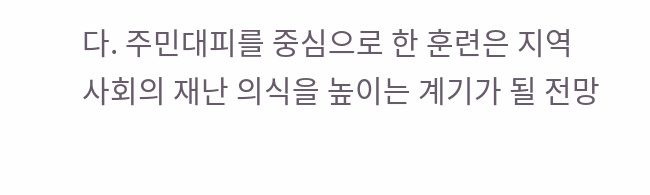다. 주민대피를 중심으로 한 훈련은 지역 사회의 재난 의식을 높이는 계기가 될 전망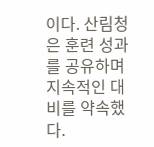이다. 산림청은 훈련 성과를 공유하며 지속적인 대비를 약속했다.